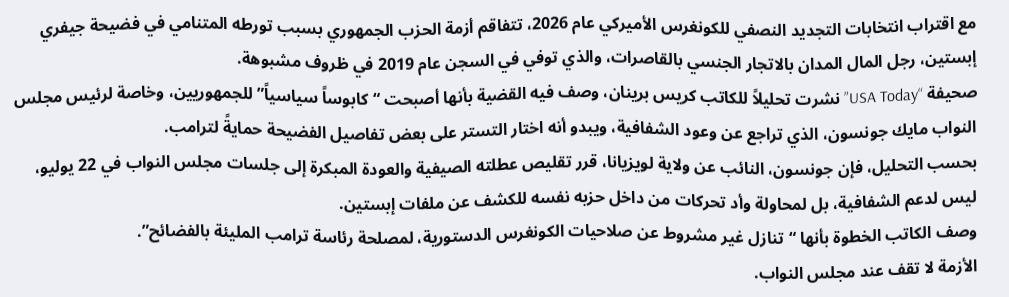مع اقتراب انتخابات التجديد النصفي للكونغرس الأميركي عام 2026، تتفاقم أزمة الحزب الجمهوري بسبب تورطه المتنامي في فضيحة جيفري إبستين، رجل المال المدان بالاتجار الجنسي بالقاصرات، والذي توفي في السجن عام 2019 في ظروف مشبوهة.
صحيفة “USA Today” نشرت تحليلاً للكاتب كريس برينان، وصف فيه القضية بأنها أصبحت “كابوساً سياسياً” للجمهوريين، وخاصة لرئيس مجلس النواب مايك جونسون، الذي تراجع عن وعود الشفافية، ويبدو أنه اختار التستر على بعض تفاصيل الفضيحة حمايةً لترامب.
بحسب التحليل، فإن جونسون، النائب عن ولاية لويزيانا، قرر تقليص عطلته الصيفية والعودة المبكرة إلى جلسات مجلس النواب في 22 يوليو، ليس لدعم الشفافية، بل لمحاولة وأد تحركات من داخل حزبه نفسه للكشف عن ملفات إبستين.
وصف الكاتب الخطوة بأنها “تنازل غير مشروط عن صلاحيات الكونغرس الدستورية، لمصلحة رئاسة ترامب المليئة بالفضائح”.
الأزمة لا تقف عند مجلس النواب.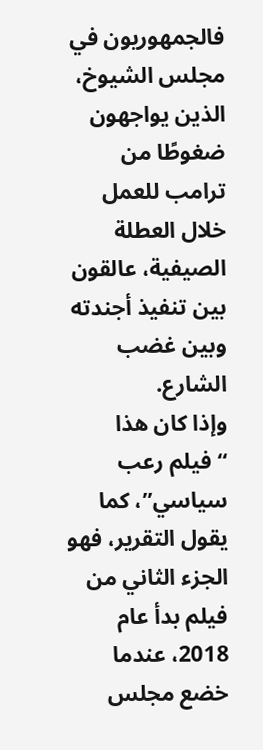فالجمهوريون في مجلس الشيوخ، الذين يواجهون ضغوطًا من ترامب للعمل خلال العطلة الصيفية، عالقون بين تنفيذ أجندته وبين غضب الشارع.
وإذا كان هذا “فيلم رعب سياسي”، كما يقول التقرير، فهو الجزء الثاني من فيلم بدأ عام 2018، عندما خضع مجلس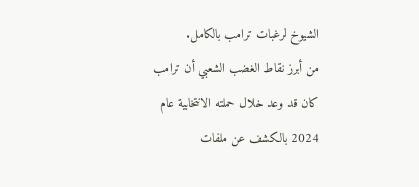الشيوخ لرغبات ترامب بالكامل.
من أبرز نقاط الغضب الشعبي أن ترامب كان قد وعد خلال حملته الانتخابية عام 2024 بالكشف عن ملفات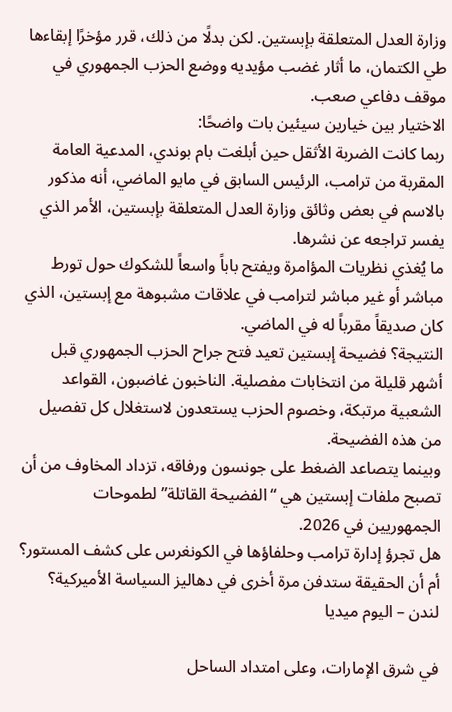وزارة العدل المتعلقة بإبستين. لكن بدلًا من ذلك، قرر مؤخرًا إبقاءها طي الكتمان، ما أثار غضب مؤيديه ووضع الحزب الجمهوري في موقف دفاعي صعب.
الاختيار بين خيارين سيئين بات واضحًا:
ربما كانت الضربة الأثقل حين أبلغت بام بوندي، المدعية العامة المقربة من ترامب، الرئيس السابق في مايو الماضي، أنه مذكور بالاسم في بعض وثائق وزارة العدل المتعلقة بإبستين، الأمر الذي يفسر تراجعه عن نشرها.
ما يُغذي نظريات المؤامرة ويفتح باباً واسعاً للشكوك حول تورط مباشر أو غير مباشر لترامب في علاقات مشبوهة مع إبستين، الذي كان صديقاً مقرباً له في الماضي.
النتيجة؟ فضيحة إبستين تعيد فتح جراح الحزب الجمهوري قبل أشهر قليلة من انتخابات مفصلية. الناخبون غاضبون، القواعد الشعبية مرتبكة، وخصوم الحزب يستعدون لاستغلال كل تفصيل من هذه الفضيحة.
وبينما يتصاعد الضغط على جونسون ورفاقه، تزداد المخاوف من أن تصبح ملفات إبستين هي “الفضيحة القاتلة” لطموحات الجمهوريين في 2026.
هل تجرؤ إدارة ترامب وحلفاؤها في الكونغرس على كشف المستور؟ أم أن الحقيقة ستدفن مرة أخرى في دهاليز السياسة الأميركية؟
لندن – اليوم ميديا

في شرق الإمارات، وعلى امتداد الساحل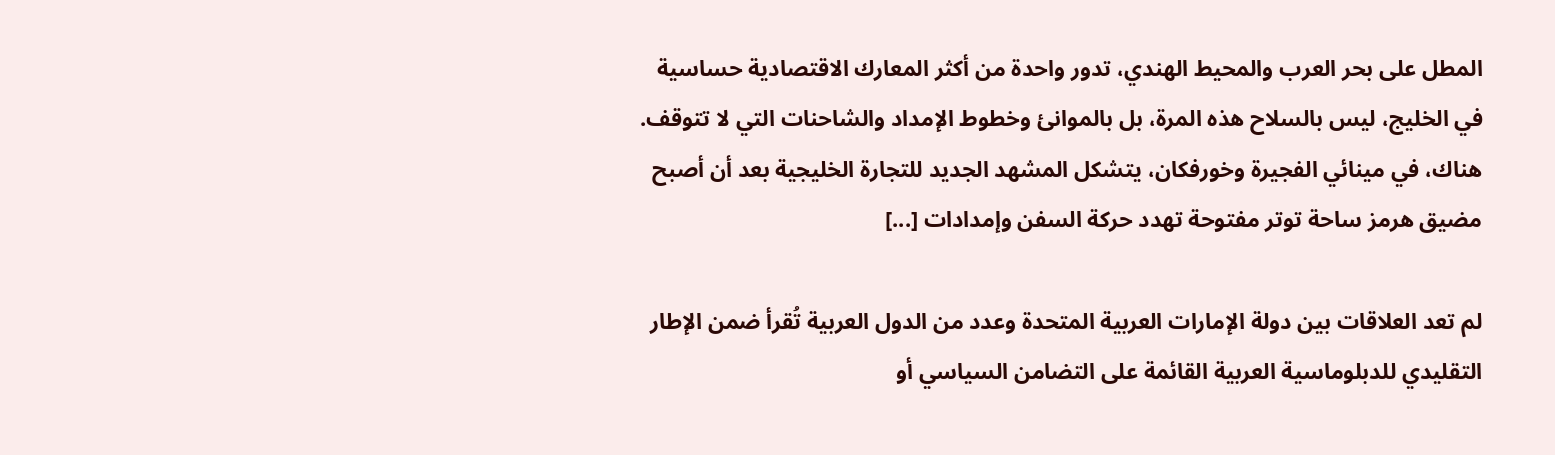المطل على بحر العرب والمحيط الهندي، تدور واحدة من أكثر المعارك الاقتصادية حساسية في الخليج، ليس بالسلاح هذه المرة، بل بالموانئ وخطوط الإمداد والشاحنات التي لا تتوقف. هناك، في مينائي الفجيرة وخورفكان، يتشكل المشهد الجديد للتجارة الخليجية بعد أن أصبح مضيق هرمز ساحة توتر مفتوحة تهدد حركة السفن وإمدادات [...]

لم تعد العلاقات بين دولة الإمارات العربية المتحدة وعدد من الدول العربية تُقرأ ضمن الإطار التقليدي للدبلوماسية العربية القائمة على التضامن السياسي أو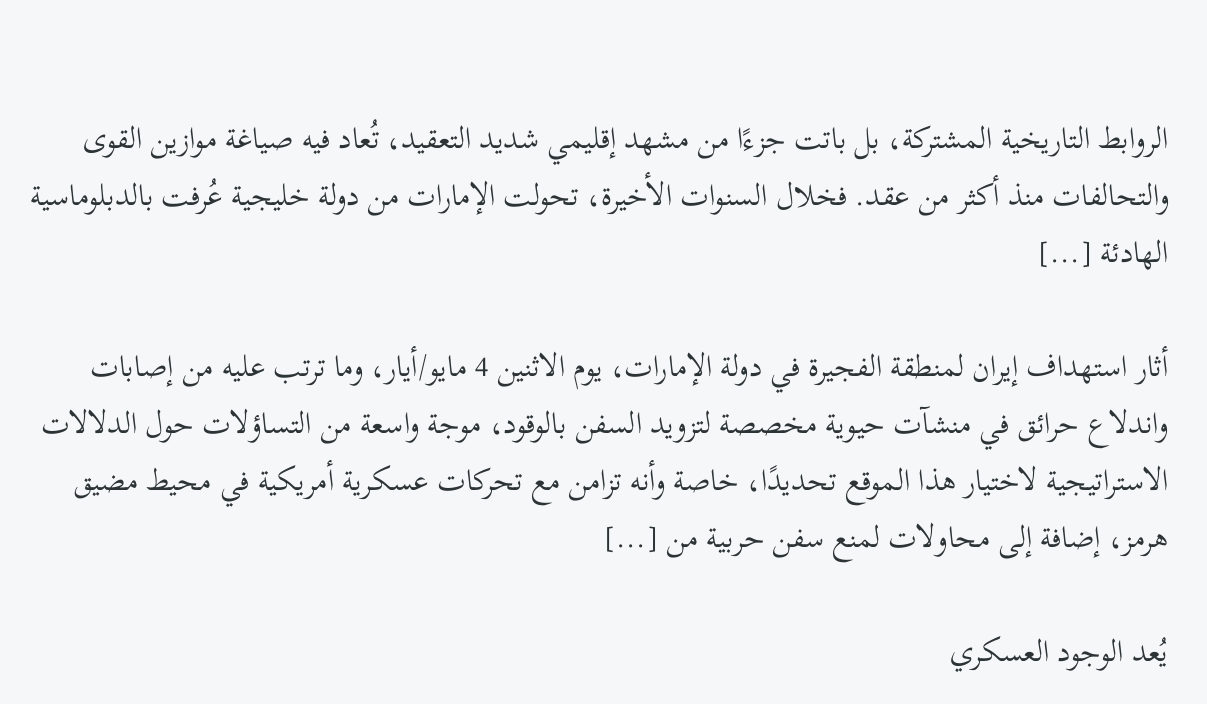الروابط التاريخية المشتركة، بل باتت جزءًا من مشهد إقليمي شديد التعقيد، تُعاد فيه صياغة موازين القوى والتحالفات منذ أكثر من عقد. فخلال السنوات الأخيرة، تحولت الإمارات من دولة خليجية عُرفت بالدبلوماسية الهادئة [...]

أثار استهداف إيران لمنطقة الفجيرة في دولة الإمارات، يوم الاثنين 4 مايو/أيار، وما ترتب عليه من إصابات واندلاع حرائق في منشآت حيوية مخصصة لتزويد السفن بالوقود، موجة واسعة من التساؤلات حول الدلالات الاستراتيجية لاختيار هذا الموقع تحديدًا، خاصة وأنه تزامن مع تحركات عسكرية أمريكية في محيط مضيق هرمز، إضافة إلى محاولات لمنع سفن حربية من [...]

يُعد الوجود العسكري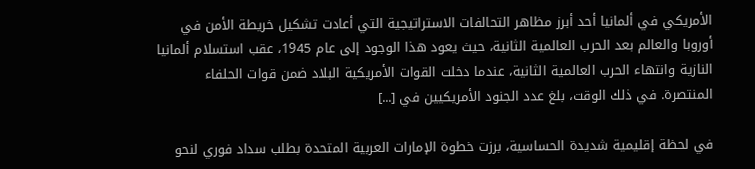الأمريكي في ألمانيا أحد أبرز مظاهر التحالفات الاستراتيجية التي أعادت تشكيل خريطة الأمن في أوروبا والعالم بعد الحرب العالمية الثانية، حيث يعود هذا الوجود إلى عام 1945، عقب استسلام ألمانيا النازية وانتهاء الحرب العالمية الثانية، عندما دخلت القوات الأمريكية البلاد ضمن قوات الحلفاء المنتصرة. في ذلك الوقت، بلغ عدد الجنود الأمريكيين في [...]

في لحظة إقليمية شديدة الحساسية، برزت خطوة الإمارات العربية المتحدة بطلب سداد فوري لنحو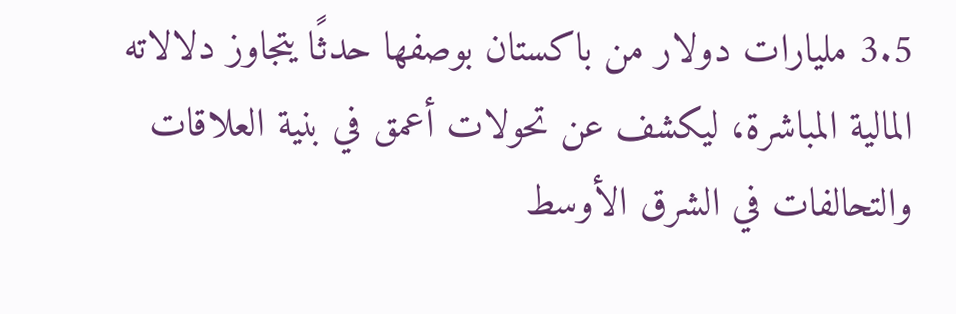3.5 مليارات دولار من باكستان بوصفها حدثًا يتجاوز دلالاته المالية المباشرة، ليكشف عن تحولات أعمق في بنية العلاقات والتحالفات في الشرق الأوسط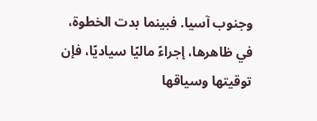وجنوب آسيا. فبينما بدت الخطوة، في ظاهرها، إجراءً ماليًا سياديًا، فإن توقيتها وسياقها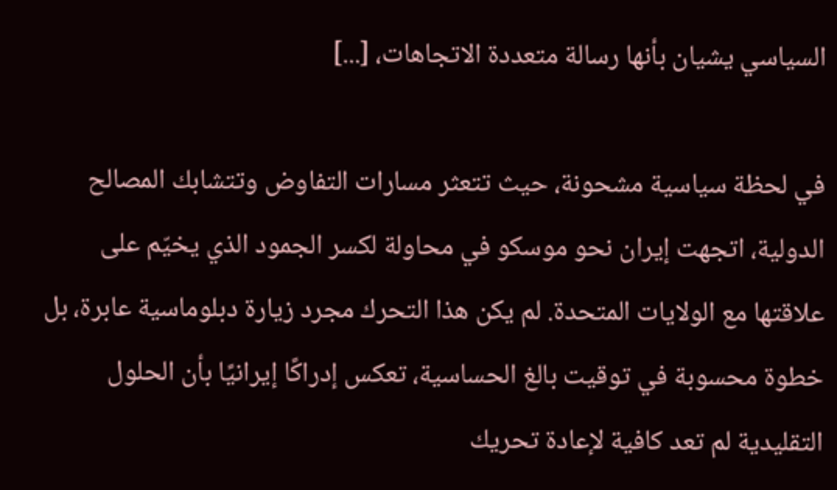السياسي يشيان بأنها رسالة متعددة الاتجاهات، [...]

في لحظة سياسية مشحونة، حيث تتعثر مسارات التفاوض وتتشابك المصالح الدولية، اتجهت إيران نحو موسكو في محاولة لكسر الجمود الذي يخيّم على علاقتها مع الولايات المتحدة. لم يكن هذا التحرك مجرد زيارة دبلوماسية عابرة، بل خطوة محسوبة في توقيت بالغ الحساسية، تعكس إدراكًا إيرانيًا بأن الحلول التقليدية لم تعد كافية لإعادة تحريك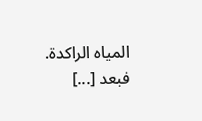المياه الراكدة. فبعد [...]